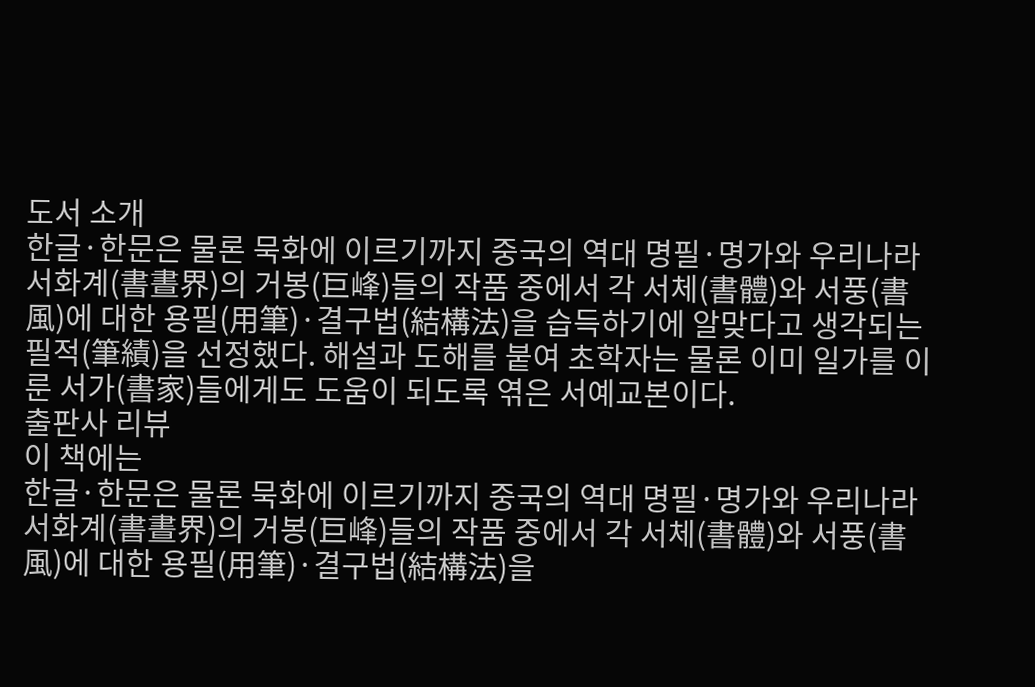도서 소개
한글·한문은 물론 묵화에 이르기까지 중국의 역대 명필·명가와 우리나라 서화계(書晝界)의 거봉(巨峰)들의 작품 중에서 각 서체(書體)와 서풍(書風)에 대한 용필(用筆)·결구법(結構法)을 습득하기에 알맞다고 생각되는 필적(筆績)을 선정했다. 해설과 도해를 붙여 초학자는 물론 이미 일가를 이룬 서가(書家)들에게도 도움이 되도록 엮은 서예교본이다.
출판사 리뷰
이 책에는
한글·한문은 물론 묵화에 이르기까지 중국의 역대 명필·명가와 우리나라 서화계(書晝界)의 거봉(巨峰)들의 작품 중에서 각 서체(書體)와 서풍(書風)에 대한 용필(用筆)·결구법(結構法)을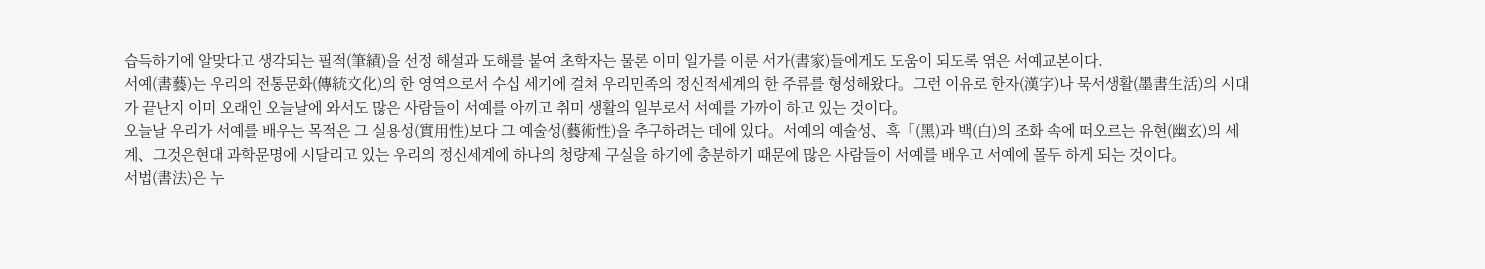습득하기에 알맞다고 생각되는 필적(筆績)을 선정 해설과 도해를 붙여 초학자는 물론 이미 일가를 이룬 서가(書家)들에게도 도움이 되도록 엮은 서예교본이다.
서예(書藝)는 우리의 전통문화(傳統文化)의 한 영역으로서 수십 세기에 걸쳐 우리민족의 정신적세계의 한 주류를 형성해왔다。그런 이유로 한자(漢字)나 묵서생활(墨書生活)의 시대가 끝난지 이미 오래인 오늘날에 와서도 많은 사람들이 서예를 아끼고 취미 생활의 일부로서 서예를 가까이 하고 있는 것이다。
오늘날 우리가 서예를 배우는 목적은 그 실용성(實用性)보다 그 예술성(藝術性)을 추구하려는 데에 있다。서예의 예술성、흑「(黑)과 백(白)의 조화 속에 떠오르는 유현(幽玄)의 세계、그것은현대 과학문명에 시달리고 있는 우리의 정신세계에 하나의 청량제 구실을 하기에 충분하기 때문에 많은 사람들이 서예를 배우고 서예에 몰두 하게 되는 것이다。
서법(書法)은 누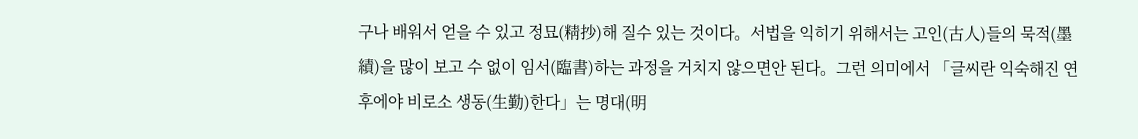구나 배워서 얻을 수 있고 정묘(精抄)해 질수 있는 것이다。서법을 익히기 위해서는 고인(古人)들의 묵적(墨績)을 많이 보고 수 없이 임서(臨書)하는 과정을 거치지 않으면안 된다。그런 의미에서 「글씨란 익숙해진 연후에야 비로소 생동(生勤)한다」는 명대(明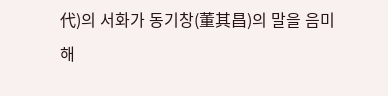代)의 서화가 동기창(董其昌)의 말을 음미해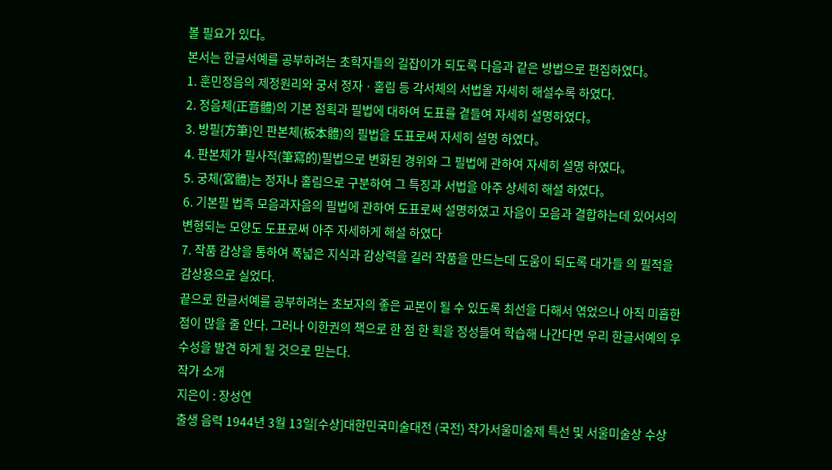볼 필요가 있다。
본서는 한글서예를 공부하려는 초학자들의 길잡이가 되도록 다음과 같은 방법으로 편집하였다。
1. 훈민정음의 제정원리와 궁서 정자ㆍ홀림 등 각서체의 서법올 자세히 해설수록 하였다.
2. 정음체(正音體)의 기본 점획과 필법에 대하여 도표를 곁들여 자세히 설명하였다。
3. 방필{方筆}인 판본체(板本體)의 필법을 도표로써 자세히 설명 하였다。
4. 판본체가 필사적(筆寫的)필법으로 변화된 경위와 그 필법에 관하여 자세히 설명 하였다。
5. 궁체(宮體)는 정자나 홀림으로 구분하여 그 특징과 서법을 아주 상세히 해설 하였다。
6. 기본필 법즉 모음과자음의 필법에 관하여 도표로써 설명하였고 자음이 모음과 결합하는데 있어서의 변형되는 모양도 도표로써 아주 자세하게 해설 하였다
7. 작품 감상을 통하여 폭넓은 지식과 감상력을 길러 작품을 만드는데 도움이 되도록 대가들 의 필적을 감상용으로 실었다.
끝으로 한글서예를 공부하려는 초보자의 좋은 교본이 될 수 있도록 최선을 다해서 엮었으나 아직 미흡한 점이 많을 줄 안다. 그러나 이한권의 책으로 한 점 한 획을 정성들여 학습해 나간다면 우리 한글서예의 우수성을 발견 하게 될 것으로 믿는다.
작가 소개
지은이 : 장성연
출생 음력 1944년 3월 13일[수상]대한민국미술대전 (국전) 작가서울미술제 특선 및 서울미술상 수상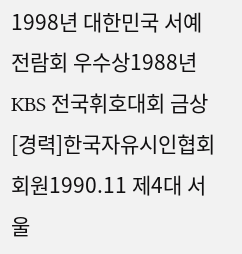1998년 대한민국 서예전람회 우수상1988년 KBS 전국휘호대회 금상[경력]한국자유시인협회 회원1990.11 제4대 서울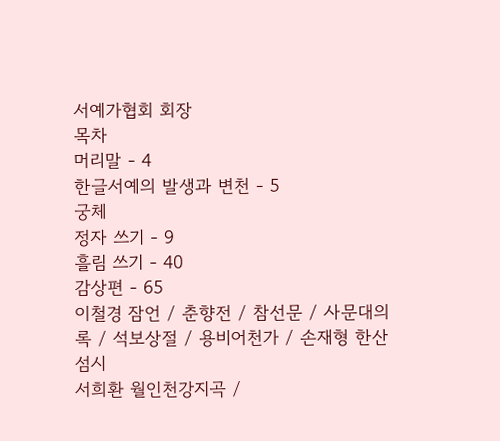서예가협회 회장
목차
머리말 - 4
한글서예의 발생과 변천 - 5
궁체
정자 쓰기 - 9
흘림 쓰기 - 40
감상편 - 65
이철경 잠언 / 춘향전 / 참선문 / 사문대의록 / 석보상절 / 용비어천가 / 손재형 한산섬시
서희환 월인천강지곡 /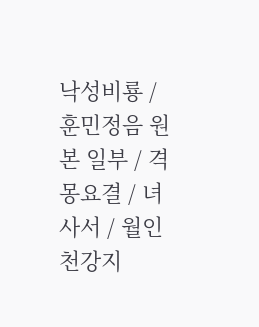낙성비룡 / 훈민정음 원본 일부 / 격몽요결 / 녀사서 / 월인천강지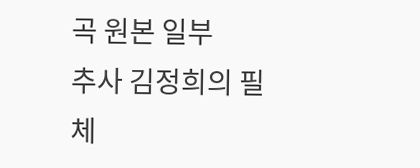곡 원본 일부
추사 김정희의 필체